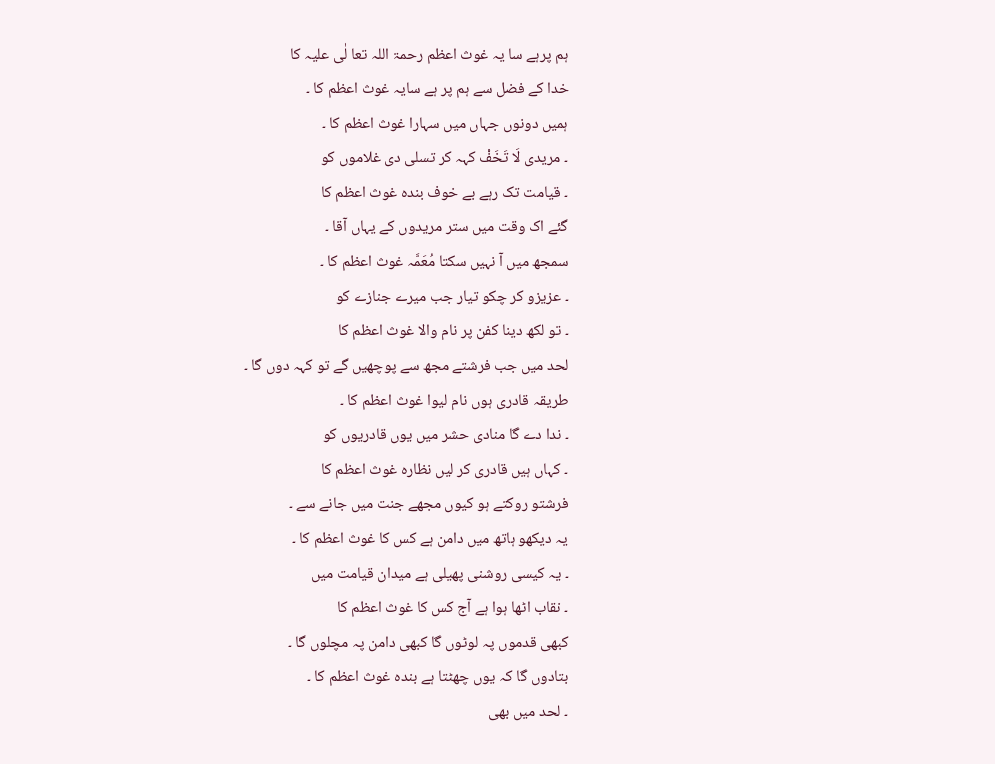ہم پرہے سا یہ غوث اعظم رحمۃ اللہ تعا لٰی علیہ کا
خدا کے فضل سے ہم پر ہے سایہ غوث اعظم کا ۔
ہمیں دونوں جہاں میں سہارا غوث اعظم کا ۔
۔ مریدی لَا تَخَفْ کہہ کر تسلی دی غلاموں کو
۔ قیامت تک رہے بے خوف بندہ غوث اعظم کا
گئے اک وقت میں ستر مریدوں کے یہاں آقا ۔
سمجھ میں آ نہیں سکتا مُعَمَّہ غوث اعظم کا ۔
۔ عزیزو کر چکو تیار جب میرے جنازے کو
۔ تو لکھ دینا کفن پر نام والا غوث اعظم کا
لحد میں جب فرشتے مجھ سے پوچھیں گے تو کہہ دوں گا ۔
طریقہ قادری ہوں نام لیوا غوث اعظم کا ۔
۔ ندا دے گا منادی حشر میں یوں قادریوں کو
۔ کہاں ہیں قادری کر لیں نظارہ غوث اعظم کا
فرشتو روکتے ہو کیوں مجھے جنت میں جانے سے ۔
یہ دیکھو ہاتھ میں دامن ہے کس کا غوث اعظم کا ۔
۔ یہ کیسی روشنی پھیلی ہے میدان قیامت میں
۔ نقاب اٹھا ہوا ہے آج کس کا غوث اعظم کا
کبھی قدموں پہ لوٹوں گا کبھی دامن پہ مچلوں گا ۔
بتادوں گا کہ یوں چھٹتا ہے بندہ غوث اعظم کا ۔
۔ لحد میں بھی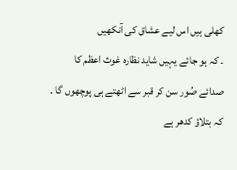کھلی ہیں اس لیے عشاق کی آنکھیں
۔ کہ ہو جائے یہیں شاید نظارہ غوث اعظم کا
صدائے صُور سن کر قبر سے اٹھتے ہی پوچھوں گا ۔
کہ بتلاؤ کدھر ہے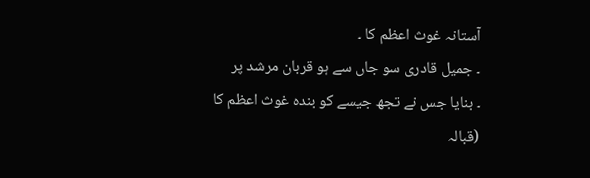آستانہ غوث اعظم کا ۔
۔ جمیل قادری سو جاں سے ہو قربان مرشد پر
۔ بنایا جس نے تجھ جیسے کو بندہ غوث اعظم کا
(قبالہ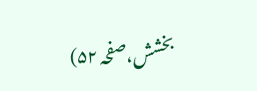بخشش،صفحہ ۵۲)